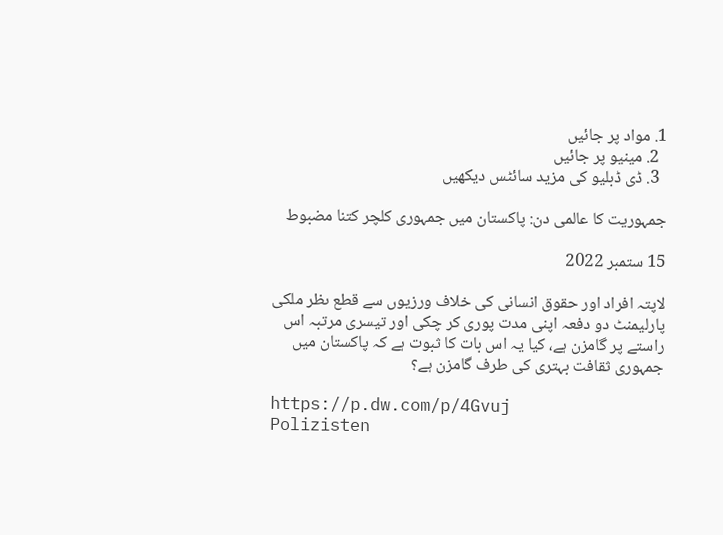1. مواد پر جائیں
  2. مینیو پر جائیں
  3. ڈی ڈبلیو کی مزید سائٹس دیکھیں

جمہوریت کا عالمی دن: پاکستان میں جمہوری کلچر کتنا مضبوط

15 ستمبر 2022

لاپتہ افراد اور حقوق انسانی کی خلاف ورزیوں سے قطع ںظر ملکی پارلیمنٹ دو دفعہ اپنی مدت پوری کر چکی اور تیسری مرتبہ اس راستے پر گامزن ہے، کیا یہ اس بات کا ثبوت ہے کہ پاکستان میں جمہوری ثقافت بہتری کی طرف گامزن ہے؟

https://p.dw.com/p/4Gvuj
Polizisten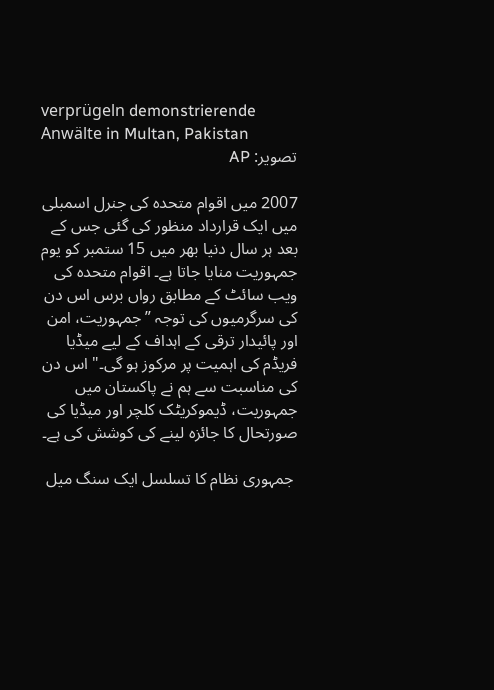verprügeln demonstrierende Anwälte in Multan, Pakistan
تصویر: AP

2007 میں اقوام متحدہ کی جنرل اسمبلی میں ایک قرارداد منظور کی گئی جس کے بعد ہر سال دنیا بھر میں 15 ستمبر کو یوم جمہوریت منایا جاتا ہے۔ اقوام متحدہ کی ویب سائٹ کے مطابق رواں برس اس دن کی سرگرمیوں کی توجہ ”جمہوریت، امن اور پائیدار ترقی کے اہداف کے لیے میڈیا فریڈم کی اہمیت پر مرکوز ہو گی۔" اس دن کی مناسبت سے ہم نے پاکستان میں جمہوریت، ڈیموکریٹک کلچر اور میڈیا کی صورتحال کا جائزہ لینے کی کوشش کی ہے۔

 جمہوری نظام کا تسلسل ایک سنگ میل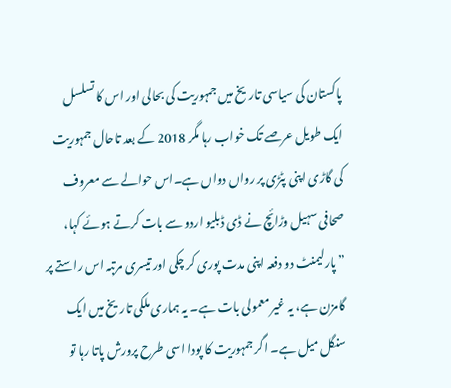پاکستان کی سیاسی تاریخ میں جمہوریت کی بحالی اور اس کا تسلسل ایک طویل عرصے تک خواب رہا مگر 2018 کے بعد تاحال جمہوریت کی گاڑی اپنی پٹڑی پر رواں دواں ہے۔اس حوالے سے معروف صحافی سہیل وڑائچ نے ڈی ڈبلیو اردو سے بات کرتے ہوئے کہا، ”پارلیمنٹ دو دفعہ اپنی مدت پوری کر چکی اور تیسری مرتبہ اس راستے پر گامزن ہے، یہ غیر معمولی بات ہے۔ یہ ہماری ملکی تاریخ میں ایک سنگل میل ہے۔ اگر جمہوریت کا پودا اسی طرح پرورش پاتا رہا تو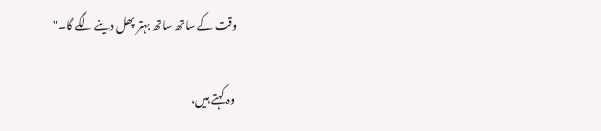وقت کے ساتھ ساتھ بہتر پھل دینے لگے گا۔"

 وہ کہتے ہیں،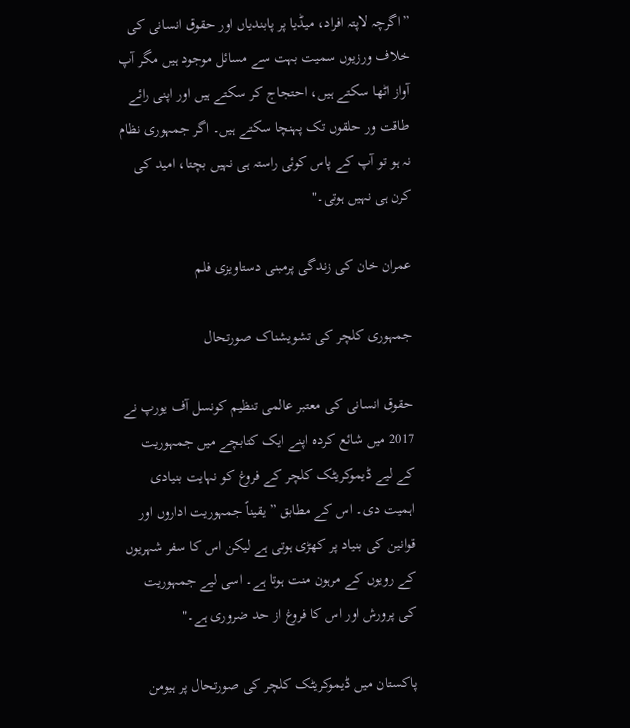”اگرچہ لاپتہ افراد، میڈیا پر پابندیاں اور حقوق انسانی کی خلاف ورزیوں سمیت بہت سے مسائل موجود ہیں مگر آپ آواز اٹھا سکتے ہیں، احتجاج کر سکتے ہیں اور اپنی رائے طاقت ور حلقوں تک پہنچا سکتے ہیں۔ اگر جمہوری نظام نہ ہو تو آپ کے پاس کوئی راستہ ہی نہیں بچتا، امید کی کرن ہی نہیں ہوتی۔"

عمران خان کی زندگی پرمبنی دستاویزی فلم

جمہوری کلچر کی تشویشناک صورتحال

حقوق انسانی کی معتبر عالمی تنظیم کونسل آف یورپ نے 2017 میں شائع کردہ اپنے ایک کتابچے میں جمہوریت کے لیے ڈیموکریٹک کلچر کے فروغ کو نہایت بنیادی اہمیت دی۔ اس کے مطابق ”یقیناً جمہوریت اداروں اور قوانین کی بنیاد پر کھڑی ہوتی ہے لیکن اس کا سفر شہریوں کے رویوں کے مرہون منت ہوتا ہے۔ اسی لیے جمہوریت کی پرورش اور اس کا فروغ از حد ضروری ہے۔"

پاکستان میں ڈیموکریٹک کلچر کی صورتحال پر ہیومن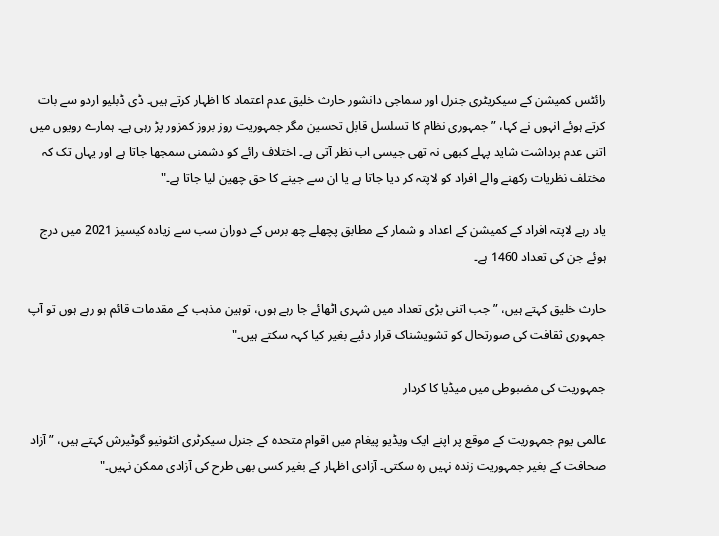رائٹس کمیشن کے سیکریٹری جنرل اور سماجی دانشور حارث خلیق عدم اعتماد کا اظہار کرتے ہیں۔ ڈی ڈبلیو اردو سے بات کرتے ہوئے انہوں نے کہا، ”جمہوری نظام کا تسلسل قابل تحسین مگر جمہوریت روز بروز کمزور پڑ رہی ہے۔ ہمارے رویوں میں اتنی عدم برداشت شاید پہلے کبھی نہ تھی جیسی اب نظر آتی ہے۔ اختلاف رائے کو دشمنی سمجھا جاتا ہے اور یہاں تک کہ مختلف نظریات رکھنے والے افراد کو لاپتہ کر دیا جاتا ہے یا ان سے جینے کا حق چھین لیا جاتا ہے۔"

یاد رہے لاپتہ افراد کے کمیشن کے اعداد و شمار کے مطابق پچھلے چھ برس کے دوران سب سے زیادہ کیسیز 2021 میں درج ہوئے جن کی تعداد 1460 ہے۔

حارث خلیق کہتے ہیں، ”جب اتنی بڑی تعداد میں شہری اٹھائے جا رہے ہوں، توہین مذہب کے مقدمات قائم ہو رہے ہوں تو آپ جمہوری ثقافت کی صورتحال کو تشویشناک قرار دئیے بغیر کیا کہہ سکتے ہیں۔"

جمہوریت کی مضبوطی میں میڈیا کا کردار

عالمی یوم جمہوریت کے موقع پر اپنے ایک ویڈیو پیغام میں اقوام متحدہ کے جنرل سیکرٹری انٹونیو گوٹیرش کہتے ہیں، ”آزاد صحافت کے بغیر جمہوریت زندہ نہیں رہ سکتی۔ آزادی اظہار کے بغیر کسی بھی طرح کی آزادی ممکن نہیں۔"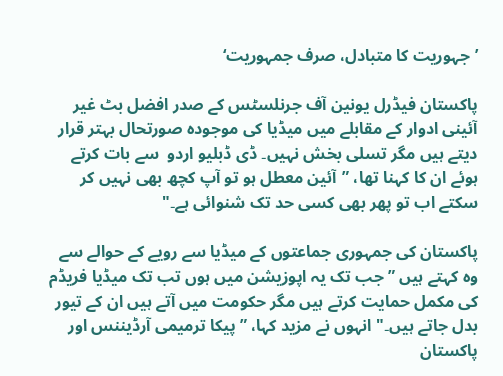’جہوریت کا متبادل، صرف جمہوریت‘

پاکستان فیڈرل یونین آف جرنلسٹس کے صدر افضل بٹ غیر آئینی ادوار کے مقابلے میں میڈیا کی موجودہ صورتحال بہتر قرار دیتے ہیں مگر تسلی بخش نہیں۔ ڈی ڈبلیو اردو  سے بات کرتے ہوئے ان کا کہنا تھا، ”آئین معطل ہو تو آپ کچھ بھی نہیں کر سکتے اب تو پھر بھی کسی حد تک شنوائی ہے۔"

پاکستان کی جمہوری جماعتوں کے میڈیا سے رویے کے حوالے سے وہ کہتے ہیں ”جب تک یہ اپوزیشن میں ہوں تب تک میڈیا فریڈم کی مکمل حمایت کرتے ہیں مگر حکومت میں آتے ہیں ان کے تیور بدل جاتے ہیں۔" انہوں نے مزید کہا، ”پیکا ترمیمی آرڈیننس اور پاکستان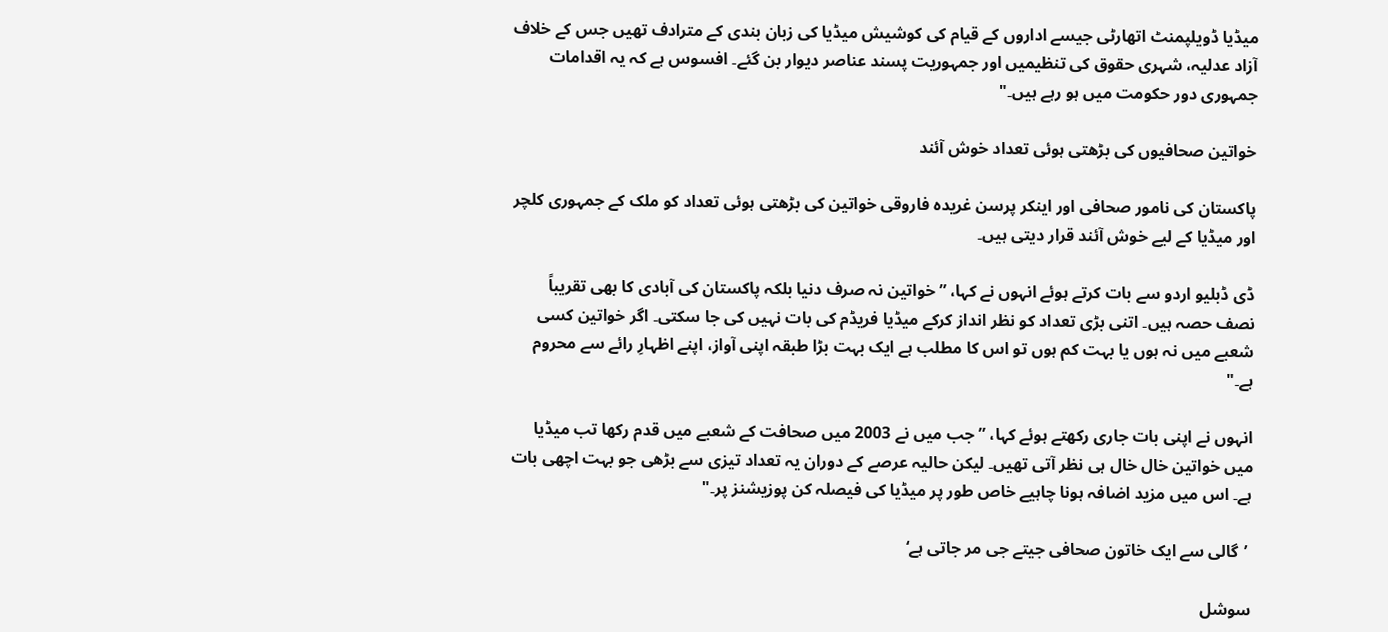میڈیا ڈویلپمنٹ اتھارٹی جیسے اداروں کے قیام کی کوشیش میڈیا کی زبان بندی کے مترادف تھیں جس کے خلاف آزاد عدلیہ، شہری حقوق کی تنظیمیں اور جمہوریت پسند عناصر دیوار بن گئے۔ افسوس ہے کہ یہ اقدامات جمہوری دور حکومت میں ہو رہے ہیں۔"

خواتین صحافیوں کی بڑھتی ہوئی تعداد خوش آئند

پاکستان کی نامور صحافی اور اینکر پرسن غریدہ فاروقی خواتین کی بڑھتی ہوئی تعداد کو ملک کے جمہوری کلچر اور میڈیا کے لیے خوش آئند قرار دیتی ہیں۔

ڈی ڈبلیو اردو سے بات کرتے ہوئے انہوں نے کہا، ”خواتین نہ صرف دنیا بلکہ پاکستان کی آبادی کا بھی تقریباً نصف حصہ ہیں۔ اتنی بڑی تعداد کو نظر انداز کرکے میڈیا فریڈم کی بات نہیں کی جا سکتی۔ اگر خواتین کسی شعبے میں نہ ہوں یا بہت کم ہوں تو اس کا مطلب ہے ایک بہت بڑا طبقہ اپنی آواز، اپنے اظہارِ رائے سے محروم ہے۔"

انہوں نے اپنی بات جاری رکھتے ہوئے کہا، ”جب میں نے 2003 میں صحافت کے شعبے میں قدم رکھا تب میڈیا میں خواتین خال خال ہی نظر آتی تھیں۔ لیکن حالیہ عرصے کے دوران یہ تعداد تیزی سے بڑھی جو بہت اچھی بات ہے۔ اس میں مزید اضافہ ہونا چاہیے خاص طور پر میڈیا کی فیصلہ کن پوزیشنز پر۔"

 ’گالی سے ایک خاتون صحافی جیتے جی مر جاتی ہے‘

سوشل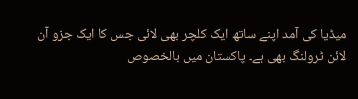میڈیا کی آمد اپنے ساتھ ایک کلچر بھی لائی جس کا ایک جزو آن لائن ٹرولنگ بھی ہے۔ پاکستان میں بالخصوص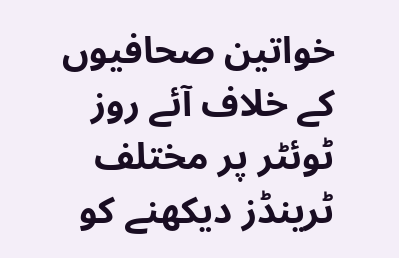خواتین صحافیوں کے خلاف آئے روز ٹوئٹر پر مختلف ٹرینڈز دیکھنے کو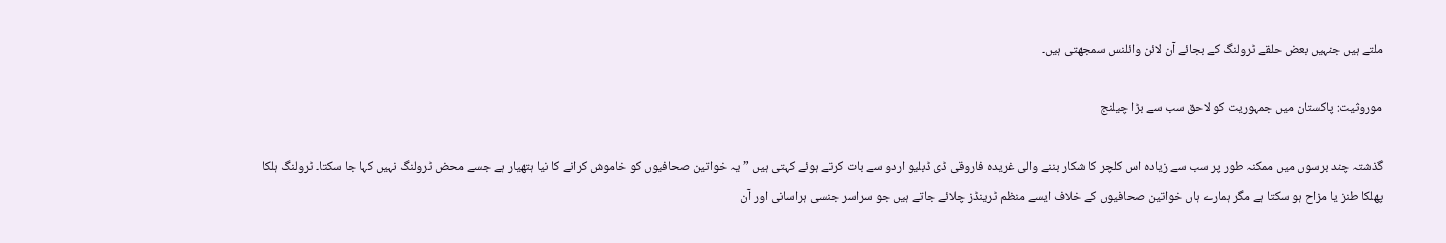ملتے ہیں جنہیں بعض حلقے ٹرولنگ کے بجائے آن لائن وائلنس سمجھتی ہیں۔

موروثیت: پاکستان میں جمہوریت کو لاحق سب سے بڑا چیلنج

گذشتہ چند برسوں میں ممکنہ طور پر سب سے زیادہ اس کلچر کا شکار بننے والی غریدہ فاروقی ڈی ڈبلیو اردو سے بات کرتے ہوئے کہتی ہیں ”یہ خواتین صحافیوں کو خاموش کرانے کا نیا ہتھیار ہے جسے محض ٹرولنگ نہیں کہا جا سکتا۔ ٹرولنگ ہلکا پھلکا طنز یا مزاح ہو سکتا ہے مگر ہمارے ہاں خواتین صحافیوں کے خلاف ایسے منظم ٹرینڈز چلائے جاتے ہیں جو سراسر جنسی ہراسانی اور آن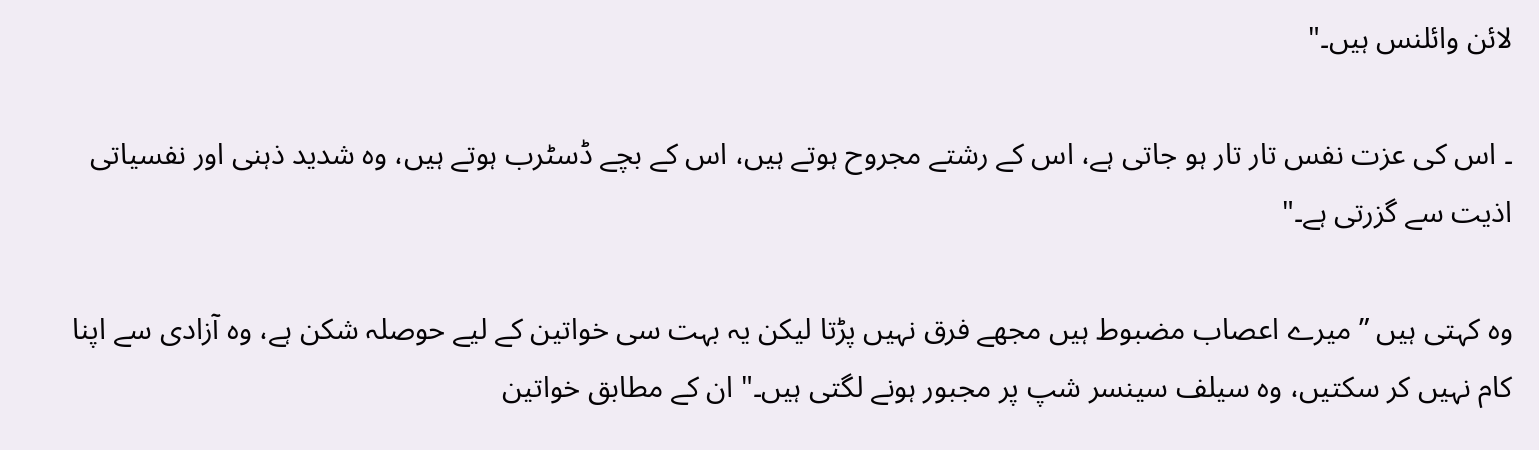لائن وائلنس ہیں۔"

۔ اس کی عزت نفس تار تار ہو جاتی ہے، اس کے رشتے مجروح ہوتے ہیں، اس کے بچے ڈسٹرب ہوتے ہیں، وہ شدید ذہنی اور نفسیاتی اذیت سے گزرتی ہے۔"

وہ کہتی ہیں ”میرے اعصاب مضبوط ہیں مجھے فرق نہیں پڑتا لیکن یہ بہت سی خواتین کے لیے حوصلہ شکن ہے، وہ آزادی سے اپنا کام نہیں کر سکتیں، وہ سیلف سینسر شپ پر مجبور ہونے لگتی ہیں۔" ان کے مطابق خواتین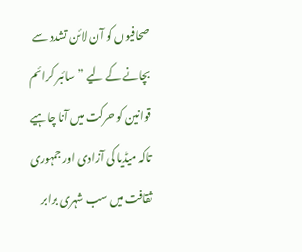صحافیوں کو آن لائن تشدد سے بچانے کے لیے ”سائبر کرائم قوانین کو حرکت میں آنا چاہیے تاکہ میڈیا کی آزادی اور جمہوری ثقافت میں سب شہری برابر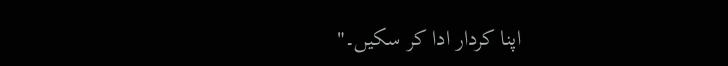اپنا کردار ادا کر سکیں۔"